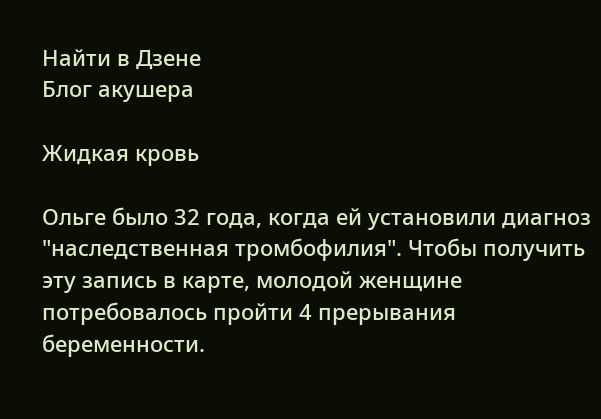Найти в Дзене
Блог акушера

Жидкая кровь

Ольге было 32 года, когда ей установили диагноз "наследственная тромбофилия". Чтобы получить эту запись в карте, молодой женщине потребовалось пройти 4 прерывания беременности.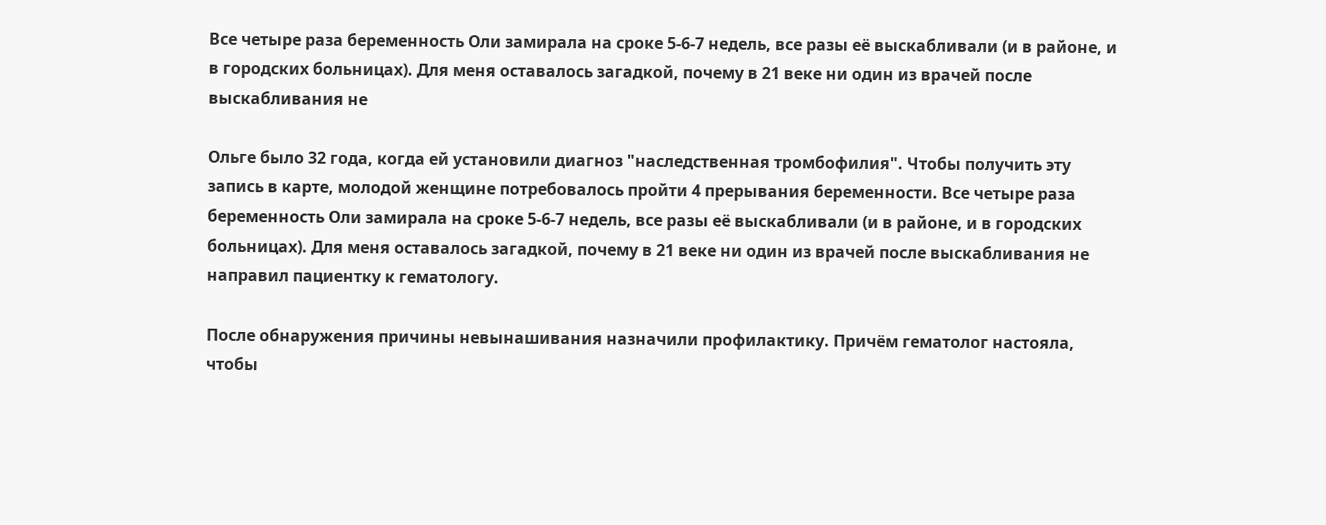Все четыре раза беременность Оли замирала на сроке 5-6-7 недель, все разы её выскабливали (и в районе, и в городских больницах). Для меня оставалось загадкой, почему в 21 веке ни один из врачей после выскабливания не

Ольге было 32 года, когда ей установили диагноз "наследственная тромбофилия". Чтобы получить эту запись в карте, молодой женщине потребовалось пройти 4 прерывания беременности. Все четыре раза беременность Оли замирала на сроке 5-6-7 недель, все разы её выскабливали (и в районе, и в городских больницах). Для меня оставалось загадкой, почему в 21 веке ни один из врачей после выскабливания не направил пациентку к гематологу.

После обнаружения причины невынашивания назначили профилактику. Причём гематолог настояла, чтобы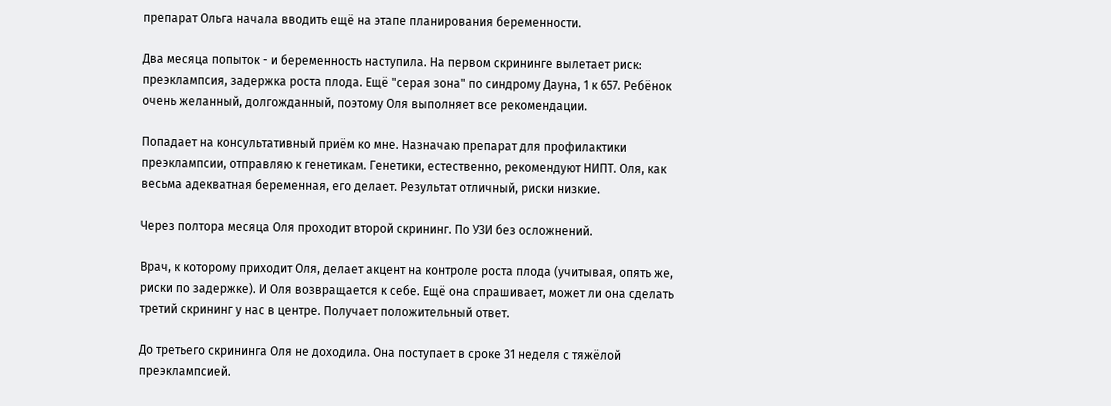препарат Ольга начала вводить ещё на этапе планирования беременности.

Два месяца попыток - и беременность наступила. На первом скрининге вылетает риск: преэклампсия, задержка роста плода. Ещё "серая зона" по синдрому Дауна, 1 к 657. Ребёнок очень желанный, долгожданный, поэтому Оля выполняет все рекомендации.

Попадает на консультативный приём ко мне. Назначаю препарат для профилактики преэклампсии, отправляю к генетикам. Генетики, естественно, рекомендуют НИПТ. Оля, как весьма адекватная беременная, его делает. Результат отличный, риски низкие.

Через полтора месяца Оля проходит второй скрининг. По УЗИ без осложнений.

Врач, к которому приходит Оля, делает акцент на контроле роста плода (учитывая, опять же, риски по задержке). И Оля возвращается к себе. Ещё она спрашивает, может ли она сделать третий скрининг у нас в центре. Получает положительный ответ.

До третьего скрининга Оля не доходила. Она поступает в сроке 31 неделя с тяжёлой преэклампсией.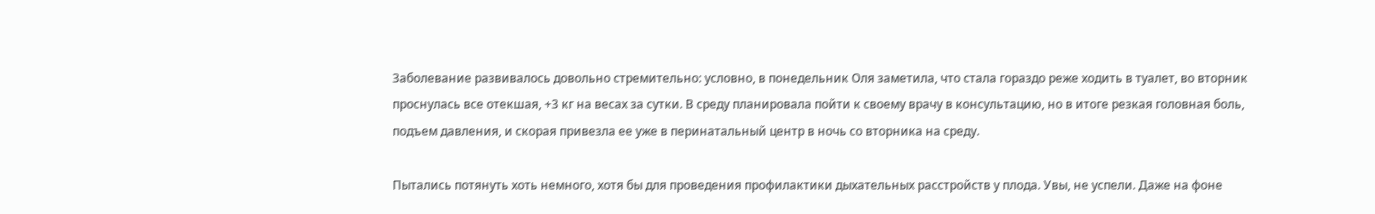Заболевание развивалось довольно стремительно: условно, в понедельник Оля заметила, что стала гораздо реже ходить в туалет, во вторник проснулась все отекшая, +3 кг на весах за сутки. В среду планировала пойти к своему врачу в консультацию, но в итоге резкая головная боль, подъем давления, и скорая привезла ее уже в перинатальный центр в ночь со вторника на среду.

Пытались потянуть хоть немного, хотя бы для проведения профилактики дыхательных расстройств у плода. Увы, не успели. Даже на фоне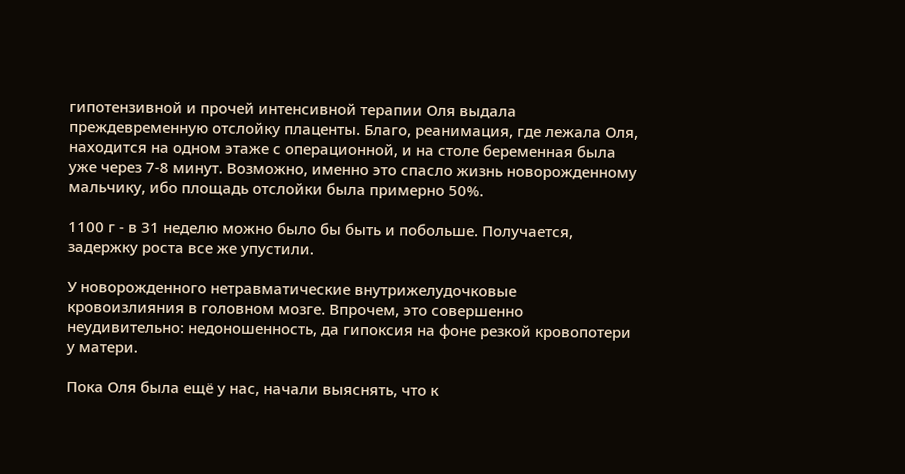гипотензивной и прочей интенсивной терапии Оля выдала преждевременную отслойку плаценты. Благо, реанимация, где лежала Оля, находится на одном этаже с операционной, и на столе беременная была уже через 7-8 минут. Возможно, именно это спасло жизнь новорожденному мальчику, ибо площадь отслойки была примерно 50%.

1100 г - в 31 неделю можно было бы быть и побольше. Получается, задержку роста все же упустили.

У новорожденного нетравматические внутрижелудочковые кровоизлияния в головном мозге. Впрочем, это совершенно неудивительно: недоношенность, да гипоксия на фоне резкой кровопотери у матери.

Пока Оля была ещё у нас, начали выяснять, что к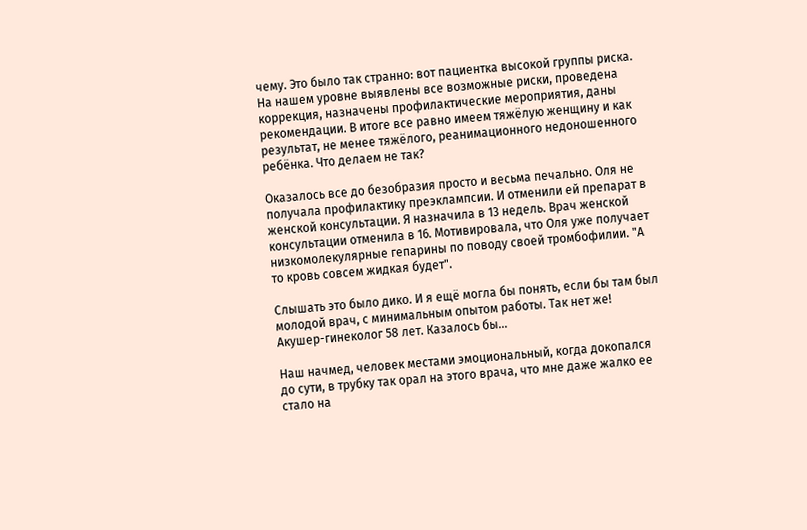чему. Это было так странно: вот пациентка высокой группы риска. На нашем уровне выявлены все возможные риски, проведена коррекция, назначены профилактические мероприятия, даны рекомендации. В итоге все равно имеем тяжёлую женщину и как результат, не менее тяжёлого, реанимационного недоношенного ребёнка. Что делаем не так?

Оказалось все до безобразия просто и весьма печально. Оля не получала профилактику преэклампсии. И отменили ей препарат в женской консультации. Я назначила в 13 недель. Врач женской консультации отменила в 16. Мотивировала, что Оля уже получает низкомолекулярные гепарины по поводу своей тромбофилии. "А то кровь совсем жидкая будет".

Слышать это было дико. И я ещё могла бы понять, если бы там был молодой врач, с минимальным опытом работы. Так нет же! Акушер-гинеколог 58 лет. Казалось бы...

Наш начмед, человек местами эмоциональный, когда докопался до сути, в трубку так орал на этого врача, что мне даже жалко ее стало на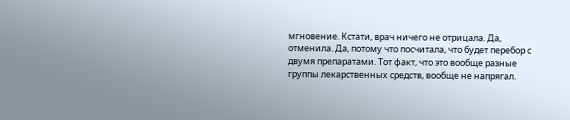мгновение. Кстати, врач ничего не отрицала. Да, отменила. Да, потому что посчитала, что будет перебор с двумя препаратами. Тот факт, что это вообще разные группы лекарственных средств, вообще не напрягал.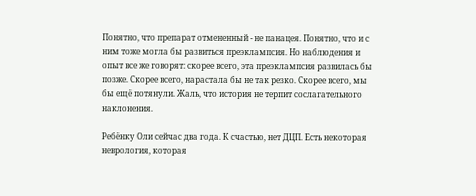Понятно, что препарат отмененный - не панацея. Понятно, что и с ним тоже могла бы развиться преэклампсия. Но наблюдения и опыт все же говорят: скорее всего, эта преэклампсия развилась бы позже. Скорее всего, нарастала бы не так резко. Скорее всего, мы бы ещё потянули. Жаль, что история не терпит сослагательного наклонения.

Ребёнку Оли сейчас два года. К счастью, нет ДЦП. Есть некоторая неврология, которая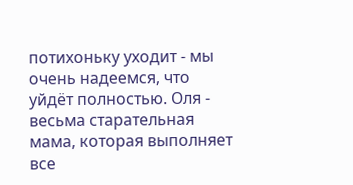потихоньку уходит - мы очень надеемся, что уйдёт полностью. Оля - весьма старательная мама, которая выполняет все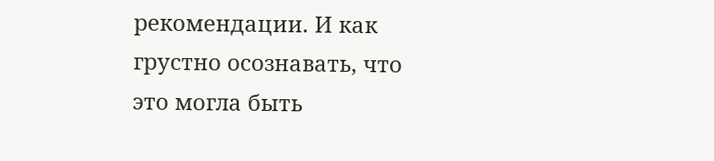рекомендации. И как грустно осознавать, что это могла быть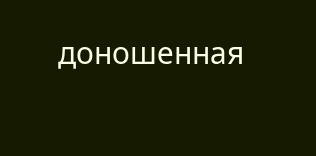доношенная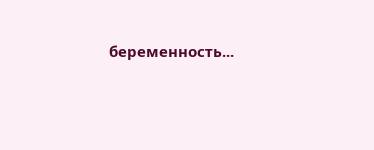беременность...